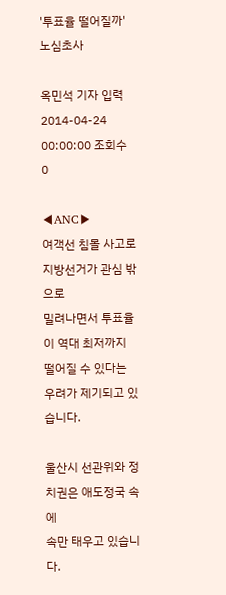'투표율 떨어질까' 노심초사

옥민석 기자 입력 2014-04-24 00:00:00 조회수 0

◀ANC▶
여객선 침몰 사고로 지방선거가 관심 밖으로
밀려나면서 투표율이 역대 최저까지
떨어질 수 있다는 우려가 제기되고 있습니다.

울산시 선관위와 정치권은 애도정국 속에
속만 태우고 있습니다.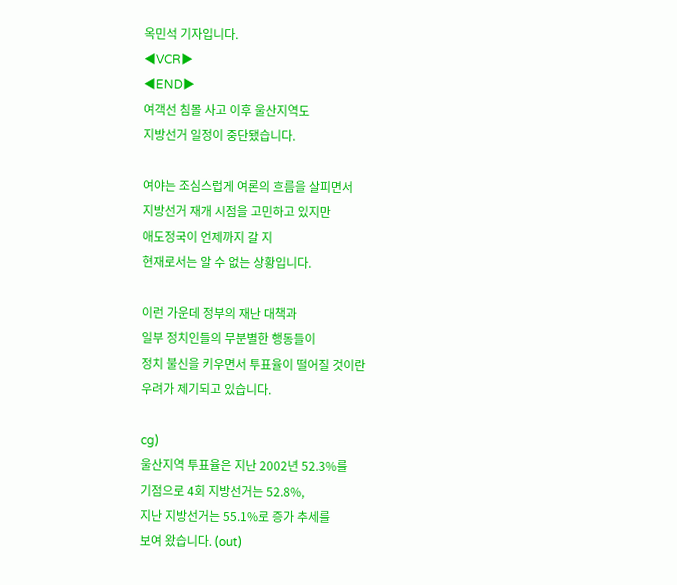옥민석 기자입니다.
◀VCR▶
◀END▶
여객선 침몰 사고 이후 울산지역도
지방선거 일정이 중단됐습니다.

여야는 조심스럽게 여론의 흐름을 살피면서
지방선거 재개 시점을 고민하고 있지만
애도정국이 언제까지 갈 지
현재로서는 알 수 없는 상황입니다.

이런 가운데 정부의 재난 대책과
일부 정치인들의 무분별한 행동들이
정치 불신을 키우면서 투표율이 떨어질 것이란
우려가 제기되고 있습니다.

cg)
울산지역 투표율은 지난 2002년 52.3%를
기점으로 4회 지방선거는 52.8%,
지난 지방선거는 55.1%로 증가 추세를
보여 왔습니다. (out)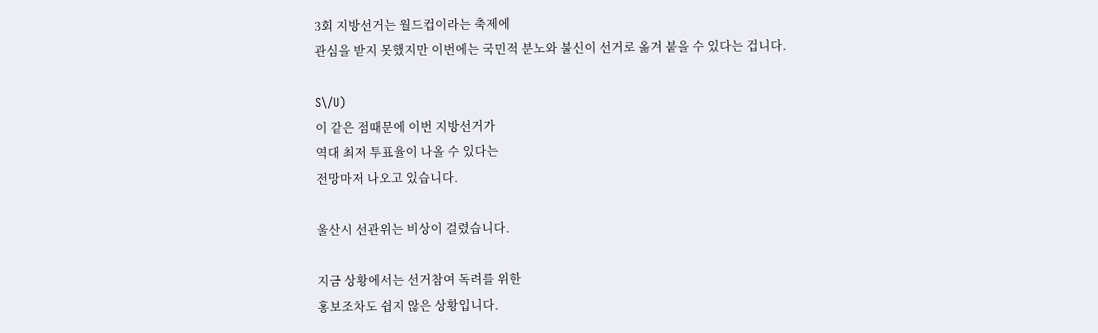3회 지방선거는 월드컵이라는 축제에
관심을 받지 못했지만 이번에는 국민적 분노와 불신이 선거로 옮겨 붙을 수 있다는 겁니다.

S\/U)
이 같은 점때문에 이번 지방선거가
역대 최저 투표율이 나올 수 있다는
전망마저 나오고 있습니다.

울산시 선관위는 비상이 걸렸습니다.

지금 상황에서는 선거참여 독려를 위한
홍보조차도 쉽지 않은 상황입니다.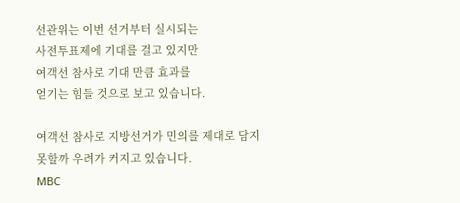선관위는 이번 선거부터 실시되는
사전투표제에 기대를 걸고 있지만
여객선 참사로 기대 만큼 효과를
얻기는 힘들 것으로 보고 있습니다.

여객선 참사로 지방선거가 민의를 제대로 담지
못할까 우려가 커지고 있습니다.
MBC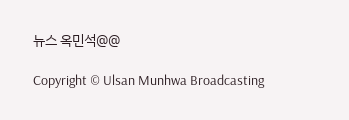뉴스 옥민석@@

Copyright © Ulsan Munhwa Broadcasting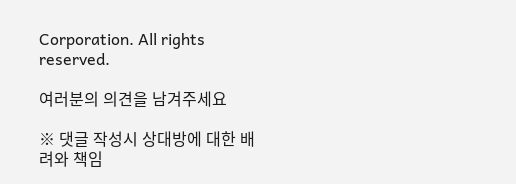Corporation. All rights reserved.

여러분의 의견을 남겨주세요

※ 댓글 작성시 상대방에 대한 배려와 책임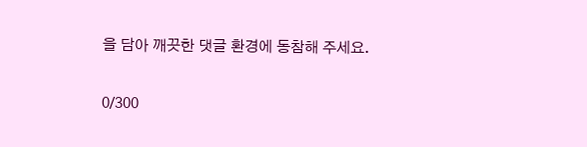을 담아 깨끗한 댓글 환경에 동참해 주세요.

0/300